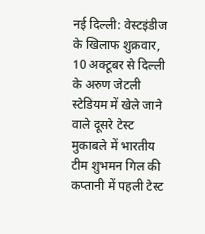नई दिल्ली: वेस्टइंडीज के खिलाफ शुक्रवार, 10 अक्टूबर से दिल्ली के अरुण जेटली स्टेडियम में खेले जाने वाले दूसरे टेस्ट मुकाबले में भारतीय टीम शुभमन गिल की कप्तानी में पहली टेस्ट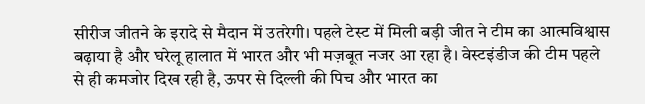सीरीज जीतने के इरादे से मैदान में उतरेगी। पहले टेस्ट में मिली बड़ी जीत ने टीम का आत्मविश्वास बढ़ाया है और घरेलू हालात में भारत और भी मज़बूत नजर आ रहा है। वेस्टइंडीज की टीम पहले से ही कमजोर दिख रही है, ऊपर से दिल्ली की पिच और भारत का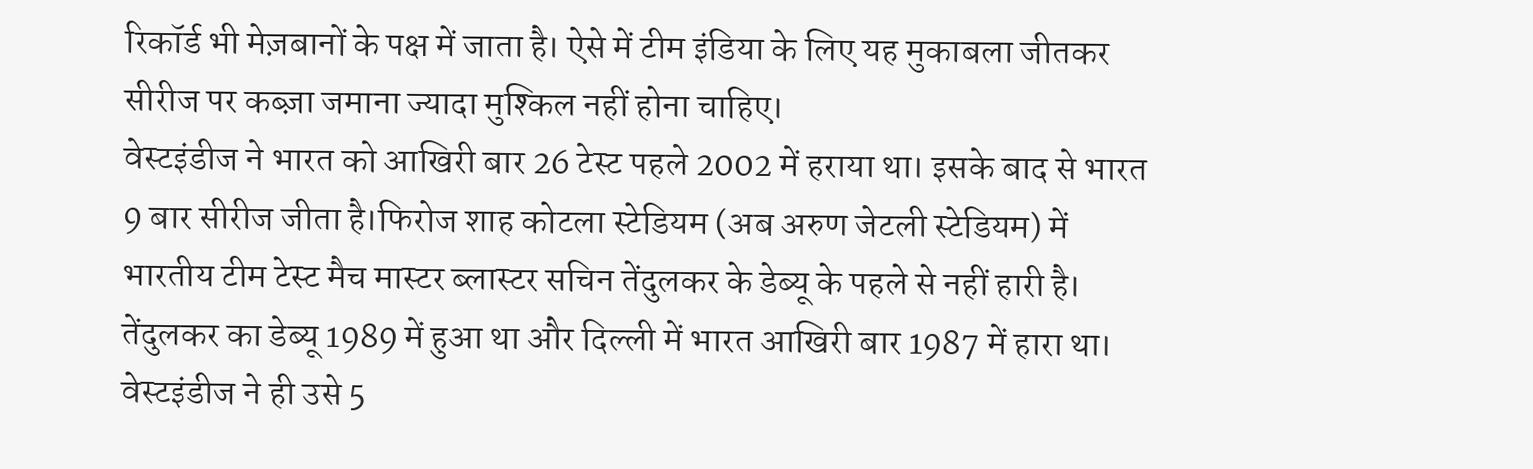रिकॉर्ड भी मेज़बानों के पक्ष में जाता है। ऐसे में टीम इंडिया के लिए यह मुकाबला जीतकर सीरीज पर कब्ज़ा जमाना ज्यादा मुश्किल नहीं होना चाहिए।
वेस्टइंडीज ने भारत को आखिरी बार 26 टेस्ट पहले 2002 में हराया था। इसके बाद से भारत 9 बार सीरीज जीता है।फिरोज शाह कोटला स्टेडियम (अब अरुण जेटली स्टेडियम) में भारतीय टीम टेस्ट मैच मास्टर ब्लास्टर सचिन तेंदुलकर के डेब्यू के पहले से नहीं हारी है। तेंदुलकर का डेब्यू 1989 में हुआ था और दिल्ली में भारत आखिरी बार 1987 में हारा था। वेस्टइंडीज ने ही उसे 5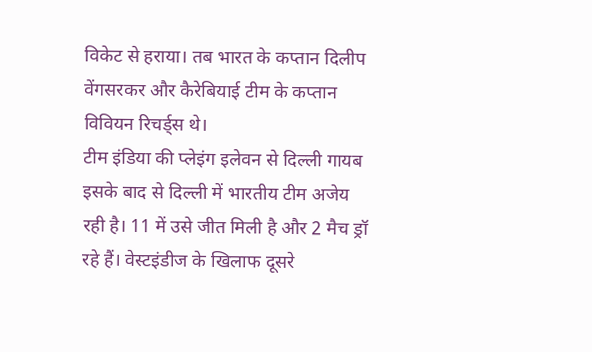विकेट से हराया। तब भारत के कप्तान दिलीप वेंगसरकर और कैरेबियाई टीम के कप्तान विवियन रिचर्ड्स थे।
टीम इंडिया की प्लेइंग इलेवन से दिल्ली गायब
इसके बाद से दिल्ली में भारतीय टीम अजेय रही है। 11 में उसे जीत मिली है और 2 मैच ड्रॉ रहे हैं। वेस्टइंडीज के खिलाफ दूसरे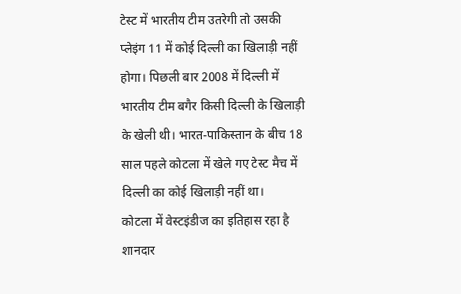टेस्ट में भारतीय टीम उतरेगी तो उसकी प्लेइंग 11 में कोई दिल्ली का खिलाड़ी नहीं होगा। पिछली बार 2008 में दिल्ली में भारतीय टीम बगैर किसी दिल्ली के खिलाड़ी के खेली थी। भारत-पाकिस्तान के बीच 18 साल पहले कोटला में खेले गए टेस्ट मैच में दिल्ली का कोई खिलाड़ी नहीं था।
कोटला में वेस्टइंडीज का इतिहास रहा है शानदार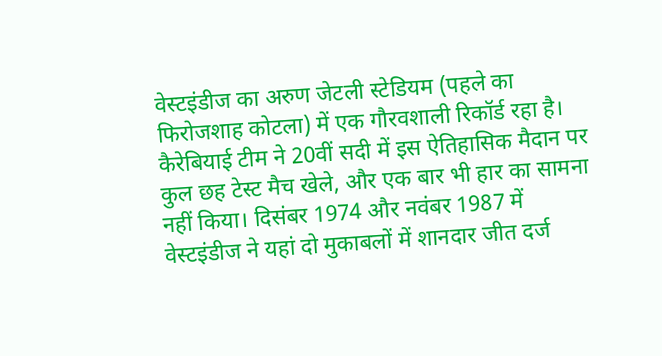वेस्टइंडीज का अरुण जेटली स्टेडियम (पहले का फिरोजशाह कोटला) में एक गौरवशाली रिकॉर्ड रहा है। कैरेबियाई टीम ने 20वीं सदी में इस ऐतिहासिक मैदान पर कुल छह टेस्ट मैच खेले, और एक बार भी हार का सामना नहीं किया। दिसंबर 1974 और नवंबर 1987 में वेस्टइंडीज ने यहां दो मुकाबलों में शानदार जीत दर्ज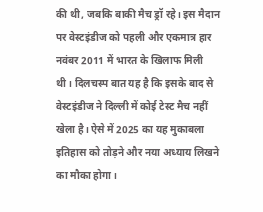की थी, जबकि बाकी मैच ड्रॉ रहे। इस मैदान पर वेस्टइंडीज को पहली और एकमात्र हार नवंबर 2011 में भारत के खिलाफ मिली थी। दिलचस्प बात यह है कि इसके बाद से वेस्टइंडीज ने दिल्ली में कोई टेस्ट मैच नहीं खेला है। ऐसे में 2025 का यह मुकाबला इतिहास को तोड़ने और नया अध्याय लिखने का मौका होगा।